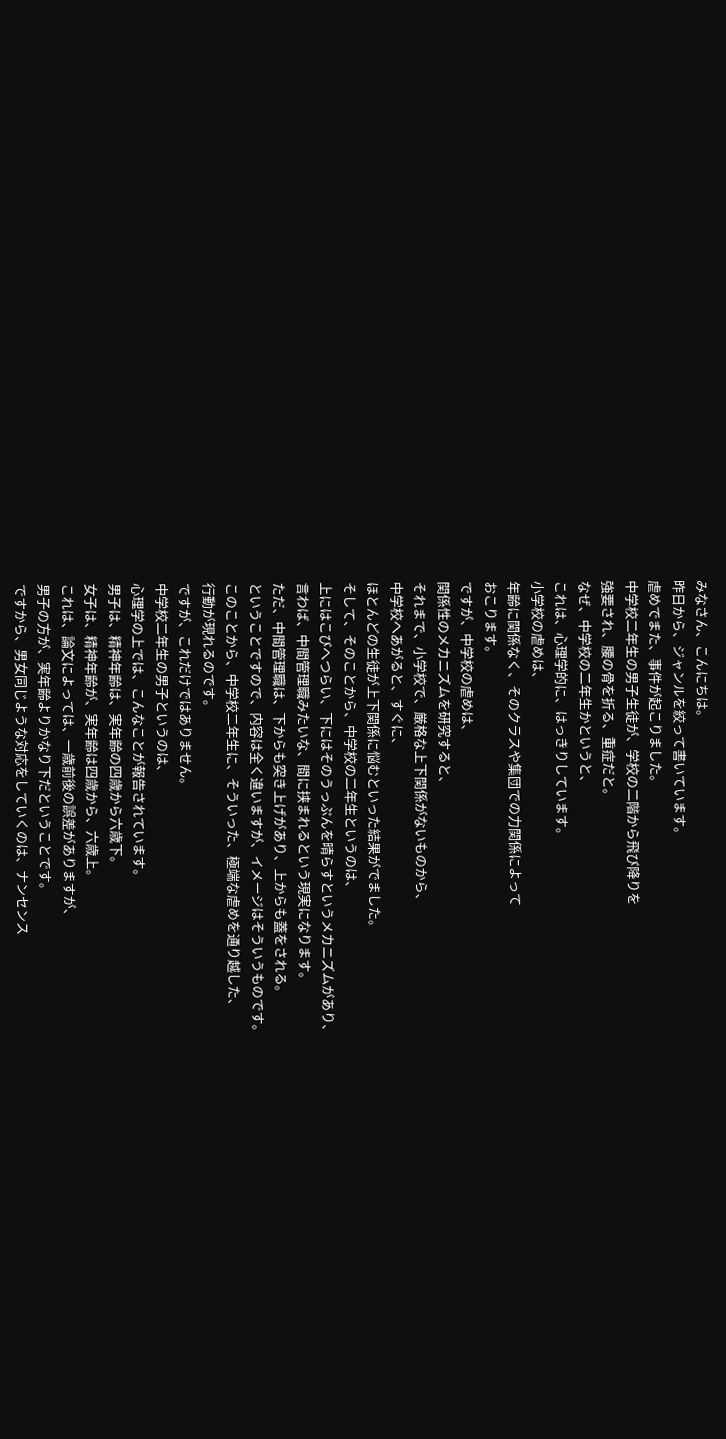みなさん、こんにちは。
昨日から、ジャンルを絞って書いています。
虐めでまた、事件が起こりました。
中学校二年生の男子生徒が、学校の二階から飛び降りを
強要され、腰の骨を折る、重症だと。
なぜ、中学校の二年生かというと、
これは、心理学的に、はっきりしています。
小学校の虐めは、
年齢に関係なく、そのクラスや集団での力関係によって
おこります。
ですが、中学校の虐めは、
関係性のメカニズムを研究すると、
それまで、小学校で、厳格な上下関係がないものから、
中学校へあがると、すぐに、
ほとんどの生徒が上下関係に悩むといった結果がでました。
そして、そのことから、中学校の二年生というのは、
上にはこびへつらい、下にはそのうっぷんを晴らすというメカニズムがあり、
言わば、中間管理職みたいな、間に挟まれるという現実になります。
ただ、中間管理職は、下からも突き上げがあり、上からも蓋をされる。
ということですので、内容は全く違いますが、イメージはそういうものです。
このことから、中学校二年生に、そういった、極端な虐めを通り越した、
行動が現れるのです。
ですが、これだけではありません。
中学校二年生の男子というのは、
心理学の上では、こんなことが報告されています。
男子は、精神年齢は、実年齢の四歳から六歳下。
女子は、精神年齢が、実年齢は四歳から、六歳上。
これは、論文によっては、一歳前後の誤差がありますが、
男子の方が、実年齢よりかなり下だということです。
ですから、男女同じような対応をしていくのは、ナンセンス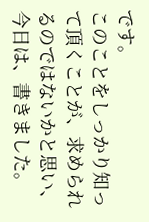です。
このことをしっかり知って頂くことが、求められるのではないかと思い、
今日は、書きました。